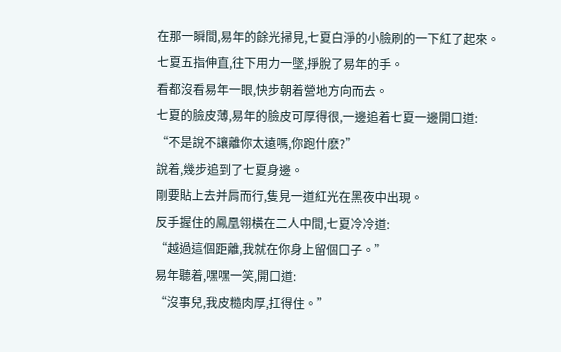在那一瞬間,易年的餘光掃見,七夏白淨的小臉刷的一下紅了起來。
七夏五指伸直,往下用力一墜,掙脫了易年的手。
看都沒看易年一眼,快步朝着營地方向而去。
七夏的臉皮薄,易年的臉皮可厚得很,一邊追着七夏一邊開口道:
“不是說不讓離你太遠嗎,你跑什麽?”
說着,幾步追到了七夏身邊。
剛要貼上去并肩而行,隻見一道紅光在黑夜中出現。
反手握住的鳳凰翎橫在二人中間,七夏冷冷道:
“越過這個距離,我就在你身上留個口子。”
易年聽着,嘿嘿一笑,開口道:
“沒事兒,我皮糙肉厚,扛得住。”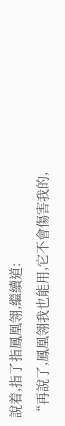說着,指了指鳳凰翎,繼續道:
“再說了,鳳凰翎我也能用,它不會傷害我的,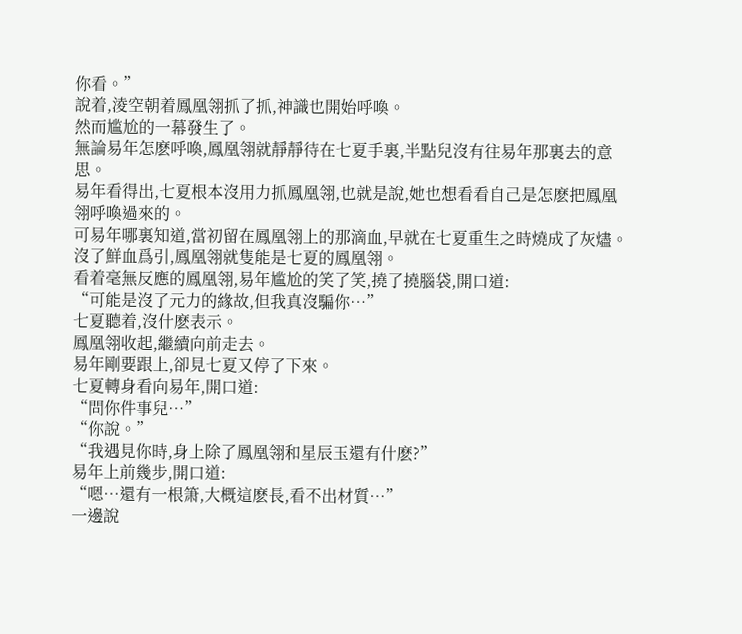你看。”
說着,淩空朝着鳳凰翎抓了抓,神識也開始呼喚。
然而尴尬的一幕發生了。
無論易年怎麽呼喚,鳳凰翎就靜靜待在七夏手裏,半點兒沒有往易年那裏去的意思。
易年看得出,七夏根本沒用力抓鳳凰翎,也就是說,她也想看看自己是怎麽把鳳凰翎呼喚過來的。
可易年哪裏知道,當初留在鳳凰翎上的那滴血,早就在七夏重生之時燒成了灰燼。
沒了鮮血爲引,鳳凰翎就隻能是七夏的鳳凰翎。
看着毫無反應的鳳凰翎,易年尴尬的笑了笑,撓了撓腦袋,開口道:
“可能是沒了元力的緣故,但我真沒騙你…”
七夏聽着,沒什麽表示。
鳳凰翎收起,繼續向前走去。
易年剛要跟上,卻見七夏又停了下來。
七夏轉身看向易年,開口道:
“問你件事兒…”
“你說。”
“我遇見你時,身上除了鳳凰翎和星辰玉還有什麽?”
易年上前幾步,開口道:
“嗯…還有一根箫,大概這麽長,看不出材質…”
一邊說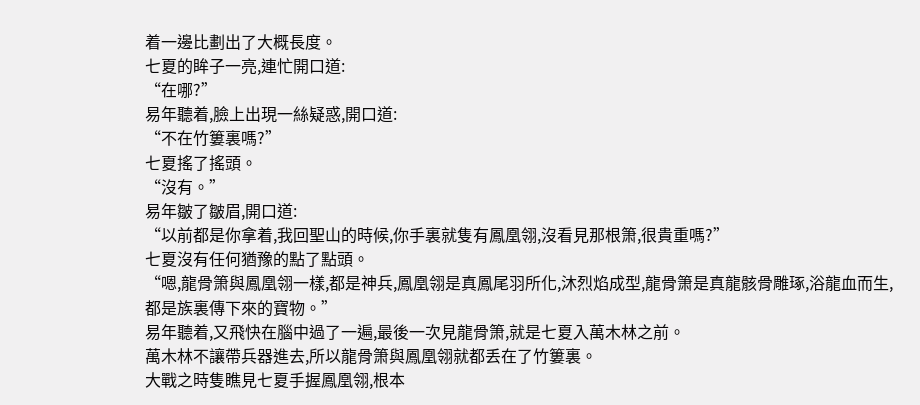着一邊比劃出了大概長度。
七夏的眸子一亮,連忙開口道:
“在哪?”
易年聽着,臉上出現一絲疑惑,開口道:
“不在竹簍裏嗎?”
七夏搖了搖頭。
“沒有。”
易年皺了皺眉,開口道:
“以前都是你拿着,我回聖山的時候,你手裏就隻有鳳凰翎,沒看見那根箫,很貴重嗎?”
七夏沒有任何猶豫的點了點頭。
“嗯,龍骨箫與鳳凰翎一樣,都是神兵,鳳凰翎是真鳳尾羽所化,沐烈焰成型,龍骨箫是真龍骸骨雕琢,浴龍血而生,都是族裏傳下來的寶物。”
易年聽着,又飛快在腦中過了一遍,最後一次見龍骨箫,就是七夏入萬木林之前。
萬木林不讓帶兵器進去,所以龍骨箫與鳳凰翎就都丢在了竹簍裏。
大戰之時隻瞧見七夏手握鳳凰翎,根本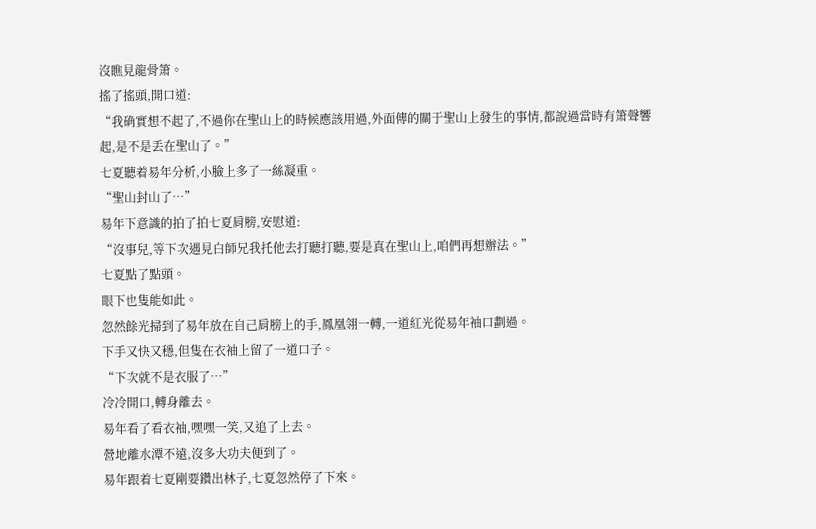沒瞧見龍骨箫。
搖了搖頭,開口道:
“我确實想不起了,不過你在聖山上的時候應該用過,外面傳的關于聖山上發生的事情,都說過當時有箫聲響起,是不是丢在聖山了。”
七夏聽着易年分析,小臉上多了一絲凝重。
“聖山封山了…”
易年下意識的拍了拍七夏肩膀,安慰道:
“沒事兒,等下次遇見白師兄我托他去打聽打聽,要是真在聖山上,咱們再想辦法。”
七夏點了點頭。
眼下也隻能如此。
忽然餘光掃到了易年放在自己肩膀上的手,鳳凰翎一轉,一道紅光從易年袖口劃過。
下手又快又穩,但隻在衣袖上留了一道口子。
“下次就不是衣服了…”
冷冷開口,轉身離去。
易年看了看衣袖,嘿嘿一笑,又追了上去。
營地離水潭不遠,沒多大功夫便到了。
易年跟着七夏剛要鑽出林子,七夏忽然停了下來。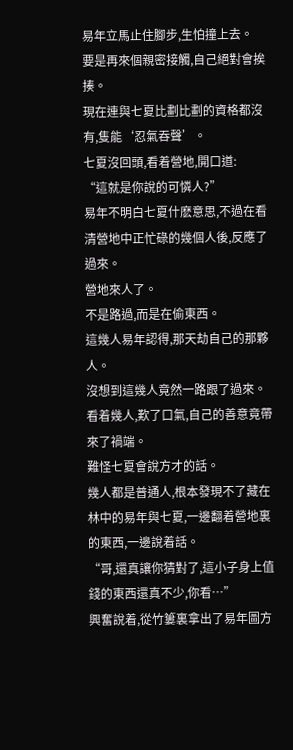易年立馬止住腳步,生怕撞上去。
要是再來個親密接觸,自己絕對會挨揍。
現在連與七夏比劃比劃的資格都沒有,隻能‘忍氣吞聲’。
七夏沒回頭,看着營地,開口道:
“這就是你說的可憐人?”
易年不明白七夏什麽意思,不過在看清營地中正忙碌的幾個人後,反應了過來。
營地來人了。
不是路過,而是在偷東西。
這幾人易年認得,那天劫自己的那夥人。
沒想到這幾人竟然一路跟了過來。
看着幾人,歎了口氣,自己的善意竟帶來了禍端。
難怪七夏會說方才的話。
幾人都是普通人,根本發現不了藏在林中的易年與七夏,一邊翻着營地裏的東西,一邊說着話。
“哥,還真讓你猜對了,這小子身上值錢的東西還真不少,你看…”
興奮說着,從竹簍裏拿出了易年圖方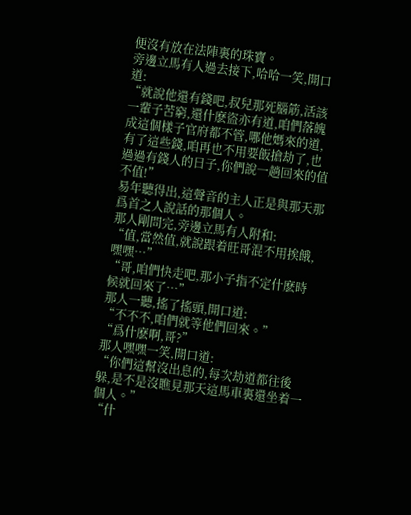便沒有放在法陣裏的珠寶。
旁邊立馬有人過去接下,哈哈一笑,開口道:
“就說他還有錢吧,叔兒那死腦筋,活該一輩子苦窮,還什麽盜亦有道,咱們落魄成這個樣子官府都不管,哪他媽來的道,有了這些錢,咱再也不用要飯搶劫了,也過過有錢人的日子,你們說一趟回來的值不值!”
易年聽得出,這聲音的主人正是與那天那爲首之人說話的那個人。
那人剛問完,旁邊立馬有人附和:
“值,當然值,就說跟着旺哥混不用挨餓,嘿嘿…”
“哥,咱們快走吧,那小子指不定什麽時候就回來了…”
那人一聽,搖了搖頭,開口道:
“不不不,咱們就等他們回來。”
“爲什麽啊,哥?”
那人嘿嘿一笑,開口道:
“你們這幫沒出息的,每次劫道都往後躲,是不是沒瞧見那天這馬車裏還坐着一個人。”
“什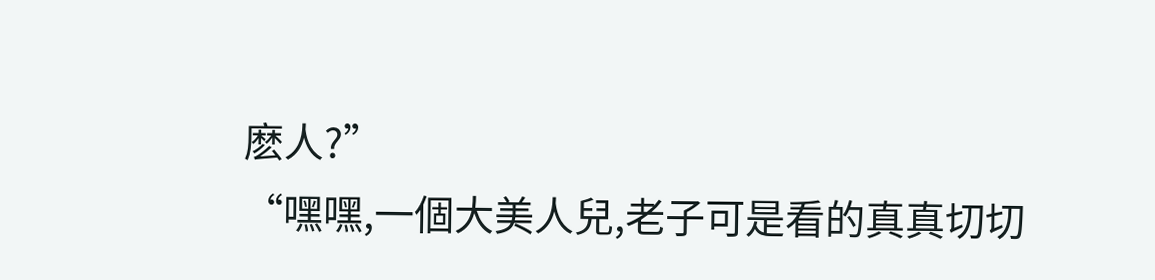麽人?”
“嘿嘿,一個大美人兒,老子可是看的真真切切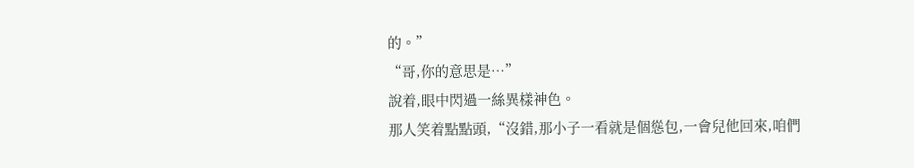的。”
“哥,你的意思是…”
說着,眼中閃過一絲異樣神色。
那人笑着點點頭,“沒錯,那小子一看就是個慫包,一會兒他回來,咱們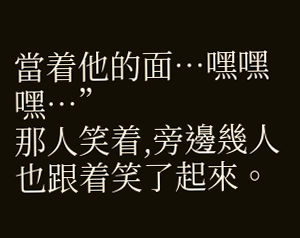當着他的面…嘿嘿嘿…”
那人笑着,旁邊幾人也跟着笑了起來。